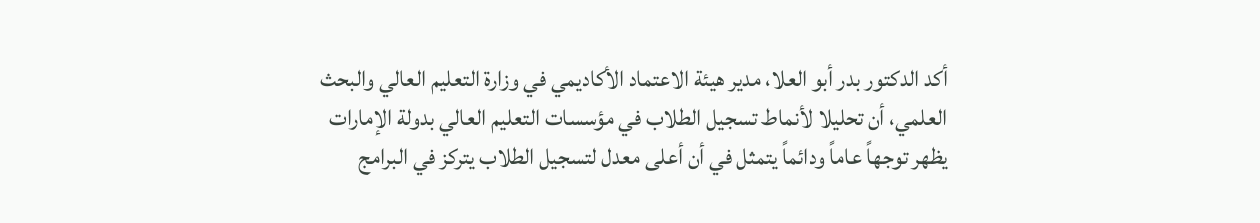أكد الدكتور بدر أبو العلا، مدير هيئة الاعتماد الأكاديمي في وزارة التعليم العالي والبحث العلمي، أن تحليلا لأنماط تسجيل الطلاب في مؤسسات التعليم العالي بدولة الإمارات يظهر توجهاً عاماً ودائماً يتمثل في أن أعلى معدل لتسجيل الطلاب يتركز في البرامج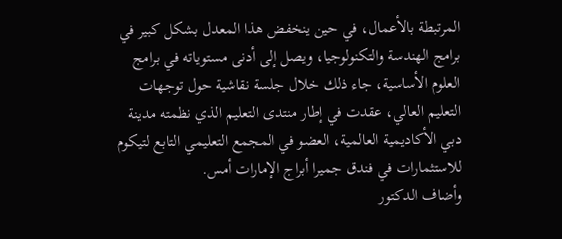المرتبطة بالأعمال، في حين ينخفض هذا المعدل بشكل كبير في برامج الهندسة والتكنولوجيا، ويصل إلى أدنى مستوياته في برامج العلوم الأساسية، جاء ذلك خلال جلسة نقاشية حول توجهات التعليم العالي، عقدت في إطار منتدى التعليم الذي نظمته مدينة دبي الأكاديمية العالمية، العضو في المجمع التعليمي التابع لتيكوم للاستثمارات في فندق جميرا أبراج الإمارات أمس.
وأضاف الدكتور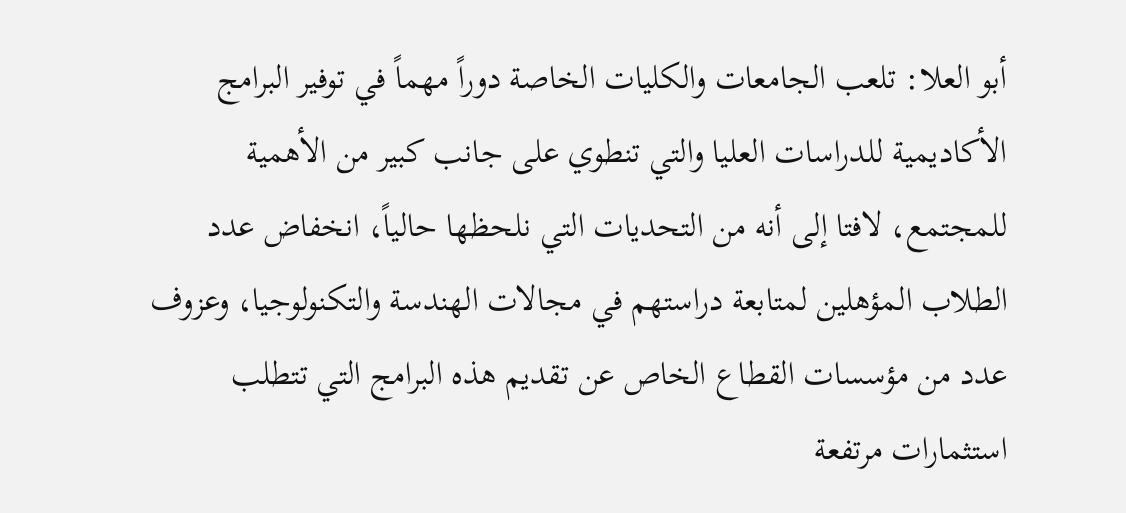أبو العلا: تلعب الجامعات والكليات الخاصة دوراً مهماً في توفير البرامج الأكاديمية للدراسات العليا والتي تنطوي على جانب كبير من الأهمية للمجتمع، لافتا إلى أنه من التحديات التي نلحظها حالياً، انخفاض عدد الطلاب المؤهلين لمتابعة دراستهم في مجالات الهندسة والتكنولوجيا، وعزوف عدد من مؤسسات القطاع الخاص عن تقديم هذه البرامج التي تتطلب استثمارات مرتفعة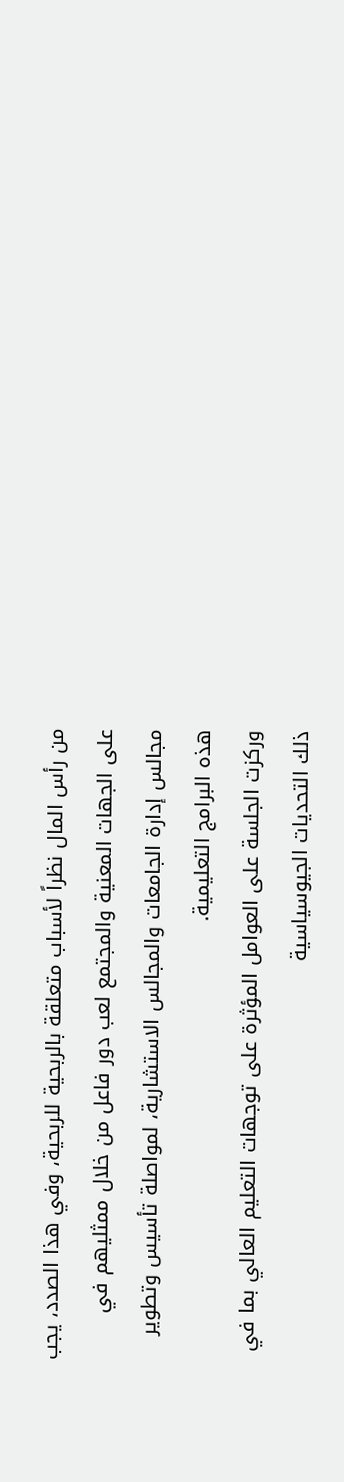من رأس المال نظراً لأسباب متعلقة بالربحية للربحية، وفي هذا الصدد، يجب على الجهات المعنية والمجتمع لعب دور فاعل من خلال ممثليهم في مجالس إدارة الجامعات والمجالس الاستشارية، لمواصلة تأسيس وتطوير هذه البرامج التعليمية.
وركزت الجلسة على العوامل المؤثرة على توجهات التعليم العالي بما في ذلك التحديات الجيوسياسية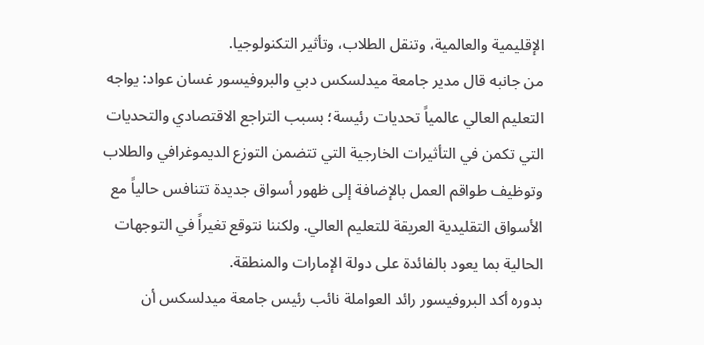الإقليمية والعالمية، وتنقل الطلاب، وتأثير التكنولوجيا.
من جانبه قال مدير جامعة ميدلسكس دبي والبروفيسور غسان عواد: يواجه التعليم العالي عالمياً تحديات رئيسة؛ بسبب التراجع الاقتصادي والتحديات التي تكمن في التأثيرات الخارجية التي تتضمن التوزع الديموغرافي والطلاب وتوظيف طواقم العمل بالإضافة إلى ظهور أسواق جديدة تتنافس حالياً مع الأسواق التقليدية العريقة للتعليم العالي. ولكننا نتوقع تغيراً في التوجهات الحالية بما يعود بالفائدة على دولة الإمارات والمنطقة.
بدوره أكد البروفيسور رائد العواملة نائب رئيس جامعة ميدلسكس أن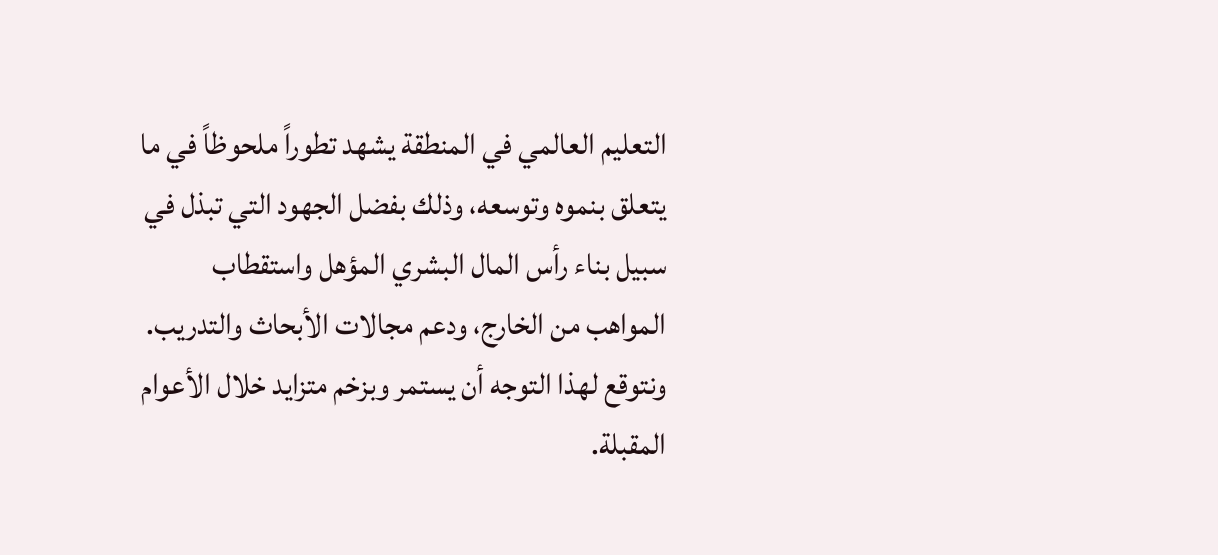التعليم العالمي في المنطقة يشهد تطوراً ملحوظاً في ما يتعلق بنموه وتوسعه، وذلك بفضل الجهود التي تبذل في سبيل بناء رأس المال البشري المؤهل واستقطاب المواهب من الخارج، ودعم مجالات الأبحاث والتدريب. ونتوقع لهذا التوجه أن يستمر وبزخم متزايد خلال الأعوام المقبلة.